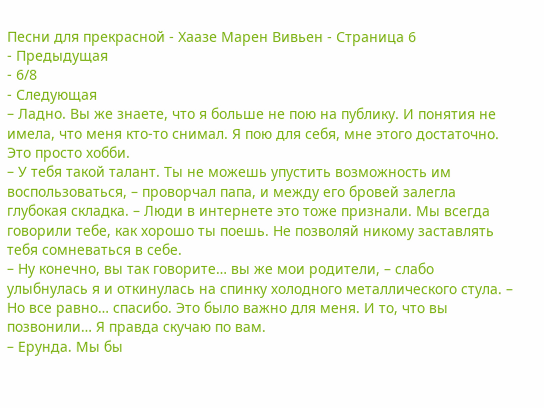Песни для прекрасной - Хаазе Марен Вивьен - Страница 6
- Предыдущая
- 6/8
- Следующая
– Ладно. Вы же знаете, что я больше не пою на публику. И понятия не имела, что меня кто-то снимал. Я пою для себя, мне этого достаточно. Это просто хобби.
– У тебя такой талант. Ты не можешь упустить возможность им воспользоваться, – проворчал папа, и между его бровей залегла глубокая складка. – Люди в интернете это тоже признали. Мы всегда говорили тебе, как хорошо ты поешь. Не позволяй никому заставлять тебя сомневаться в себе.
– Ну конечно, вы так говорите… вы же мои родители, – слабо улыбнулась я и откинулась на спинку холодного металлического стула. – Но все равно… спасибо. Это было важно для меня. И то, что вы позвонили… Я правда скучаю по вам.
– Ерунда. Мы бы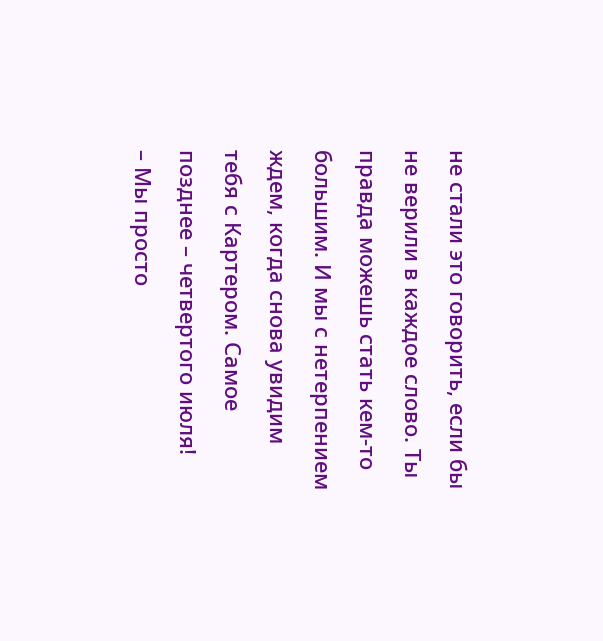не стали это говорить, если бы не верили в каждое слово. Ты правда можешь стать кем-то большим. И мы с нетерпением ждем, когда снова увидим тебя с Картером. Самое позднее – четвертого июля!
– Мы просто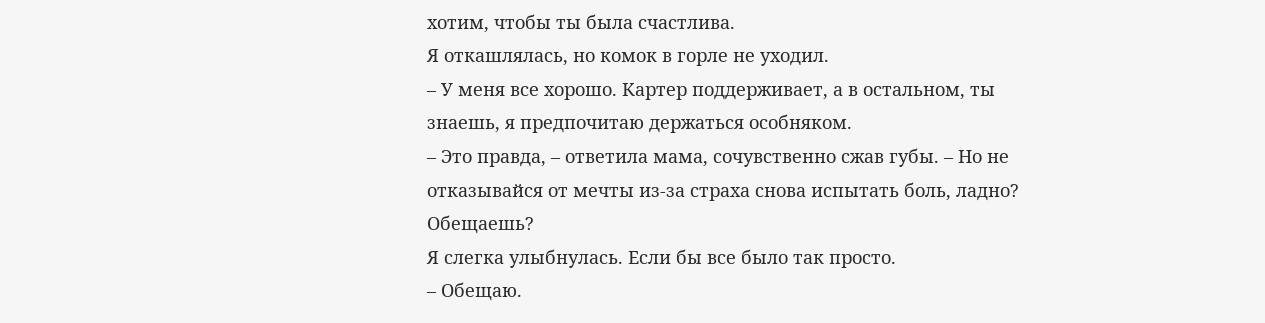хотим, чтобы ты была счастлива.
Я откашлялась, но комок в горле не уходил.
– У меня все хорошо. Картер поддерживает, а в остальном, ты знаешь, я предпочитаю держаться особняком.
– Это правда, – ответила мама, сочувственно сжав губы. – Но не отказывайся от мечты из-за страха снова испытать боль, ладно? Обещаешь?
Я слегка улыбнулась. Если бы все было так просто.
– Обещаю.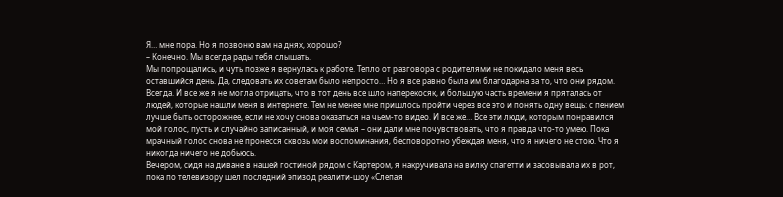Я… мне пора. Но я позвоню вам на днях, хорошо?
– Конечно. Мы всегда рады тебя слышать.
Мы попрощались, и чуть позже я вернулась к работе. Тепло от разговора с родителями не покидало меня весь оставшийся день. Да, следовать их советам было непросто… Но я все равно была им благодарна за то, что они рядом. Всегда. И все же я не могла отрицать, что в тот день все шло наперекосяк, и большую часть времени я пряталась от людей, которые нашли меня в интернете. Тем не менее мне пришлось пройти через все это и понять одну вещь: с пением лучше быть осторожнее, если не хочу снова оказаться на чьем-то видео. И все же… Все эти люди, которым понравился мой голос, пусть и случайно записанный, и моя семья – они дали мне почувствовать, что я правда что-то умею. Пока мрачный голос снова не пронесся сквозь мои воспоминания, бесповоротно убеждая меня, что я ничего не стою. Что я никогда ничего не добьюсь.
Вечером, сидя на диване в нашей гостиной рядом с Картером, я накручивала на вилку спагетти и засовывала их в рот, пока по телевизору шел последний эпизод реалити-шоу «Слепая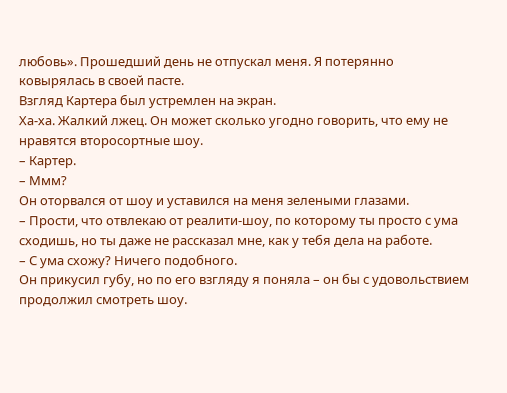любовь». Прошедший день не отпускал меня. Я потерянно ковырялась в своей пасте.
Взгляд Картера был устремлен на экран.
Ха-ха. Жалкий лжец. Он может сколько угодно говорить, что ему не нравятся второсортные шоу.
– Картер.
– Ммм?
Он оторвался от шоу и уставился на меня зелеными глазами.
– Прости, что отвлекаю от реалити-шоу, по которому ты просто с ума сходишь, но ты даже не рассказал мне, как у тебя дела на работе.
– С ума схожу? Ничего подобного.
Он прикусил губу, но по его взгляду я поняла – он бы с удовольствием продолжил смотреть шоу.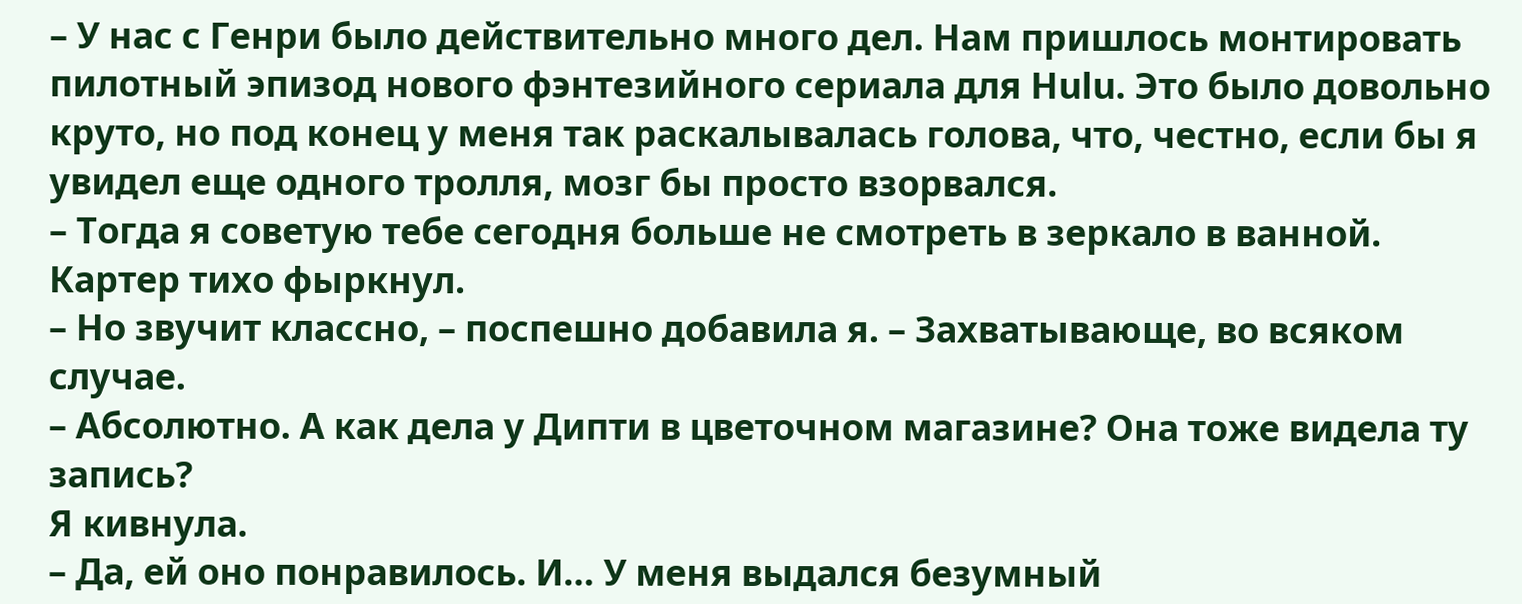– У нас с Генри было действительно много дел. Нам пришлось монтировать пилотный эпизод нового фэнтезийного сериала для Hulu. Это было довольно круто, но под конец у меня так раскалывалась голова, что, честно, если бы я увидел еще одного тролля, мозг бы просто взорвался.
– Тогда я советую тебе сегодня больше не смотреть в зеркало в ванной.
Картер тихо фыркнул.
– Но звучит классно, – поспешно добавила я. – Захватывающе, во всяком случае.
– Абсолютно. А как дела у Дипти в цветочном магазине? Она тоже видела ту запись?
Я кивнула.
– Да, ей оно понравилось. И… У меня выдался безумный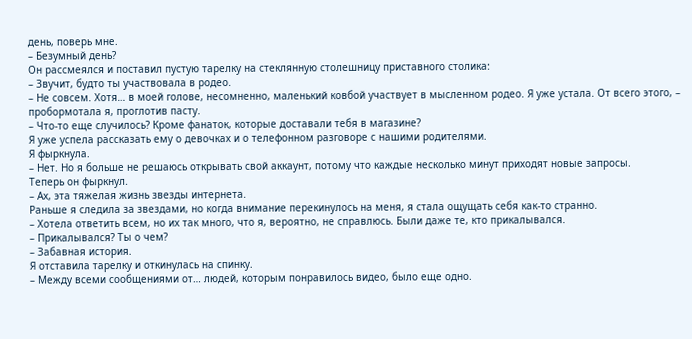день, поверь мне.
– Безумный день?
Он рассмеялся и поставил пустую тарелку на стеклянную столешницу приставного столика:
– Звучит, будто ты участвовала в родео.
– Не совсем. Хотя… в моей голове, несомненно, маленький ковбой участвует в мысленном родео. Я уже устала. От всего этого, – пробормотала я, проглотив пасту.
– Что-то еще случилось? Кроме фанаток, которые доставали тебя в магазине?
Я уже успела рассказать ему о девочках и о телефонном разговоре с нашими родителями.
Я фыркнула.
– Нет. Но я больше не решаюсь открывать свой аккаунт, потому что каждые несколько минут приходят новые запросы.
Теперь он фыркнул.
– Ах, эта тяжелая жизнь звезды интернета.
Раньше я следила за звездами, но когда внимание перекинулось на меня, я стала ощущать себя как-то странно.
– Хотела ответить всем, но их так много, что я, вероятно, не справлюсь. Были даже те, кто прикалывался.
– Прикалывался? Ты о чем?
– Забавная история.
Я отставила тарелку и откинулась на спинку.
– Между всеми сообщениями от… людей, которым понравилось видео, было еще одно.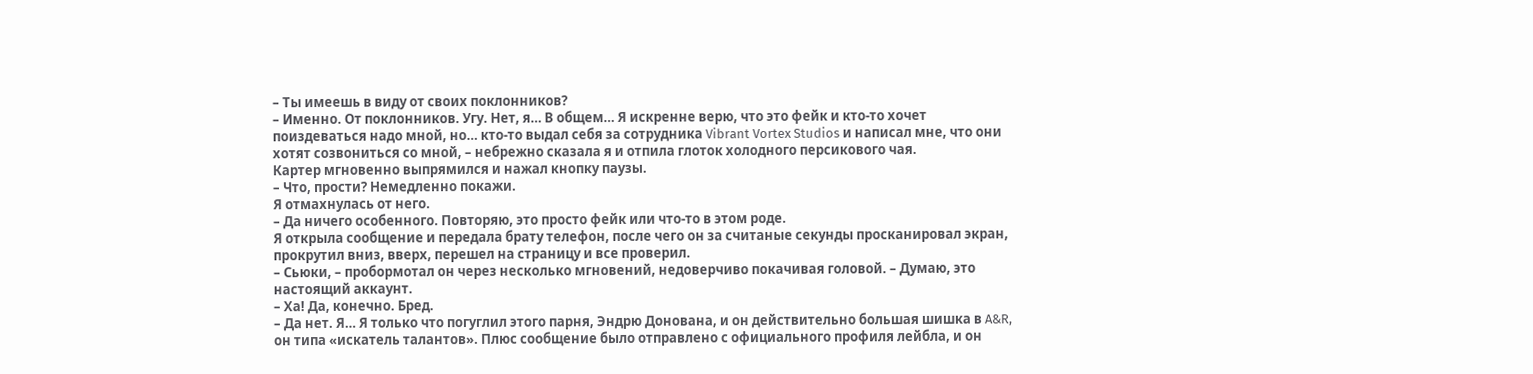– Ты имеешь в виду от своих поклонников?
– Именно. От поклонников. Угу. Нет, я… В общем… Я искренне верю, что это фейк и кто-то хочет поиздеваться надо мной, но… кто-то выдал себя за сотрудника Vibrant Vortex Studios и написал мне, что они хотят созвониться со мной, – небрежно сказала я и отпила глоток холодного персикового чая.
Картер мгновенно выпрямился и нажал кнопку паузы.
– Что, прости? Немедленно покажи.
Я отмахнулась от него.
– Да ничего особенного. Повторяю, это просто фейк или что-то в этом роде.
Я открыла сообщение и передала брату телефон, после чего он за считаные секунды просканировал экран, прокрутил вниз, вверх, перешел на страницу и все проверил.
– Сьюки, – пробормотал он через несколько мгновений, недоверчиво покачивая головой. – Думаю, это настоящий аккаунт.
– Ха! Да, конечно. Бред.
– Да нет. Я… Я только что погуглил этого парня, Эндрю Донована, и он действительно большая шишка в A&R, он типа «искатель талантов». Плюс сообщение было отправлено с официального профиля лейбла, и он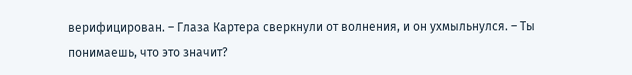верифицирован. – Глаза Картера сверкнули от волнения, и он ухмыльнулся. – Ты понимаешь, что это значит?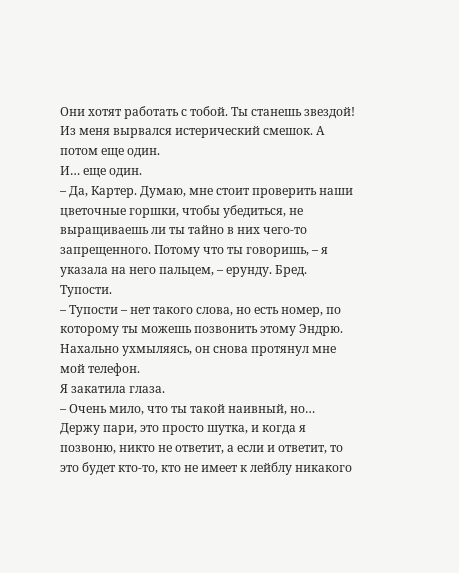Они хотят работать с тобой. Ты станешь звездой!
Из меня вырвался истерический смешок. А потом еще один.
И… еще один.
– Да, Картер. Думаю, мне стоит проверить наши цветочные горшки, чтобы убедиться, не выращиваешь ли ты тайно в них чего-то запрещенного. Потому что ты говоришь, – я указала на него пальцем, – ерунду. Бред. Тупости.
– Тупости – нет такого слова, но есть номер, по которому ты можешь позвонить этому Эндрю.
Нахально ухмыляясь, он снова протянул мне мой телефон.
Я закатила глаза.
– Очень мило, что ты такой наивный, но… Держу пари, это просто шутка, и когда я позвоню, никто не ответит, а если и ответит, то это будет кто-то, кто не имеет к лейблу никакого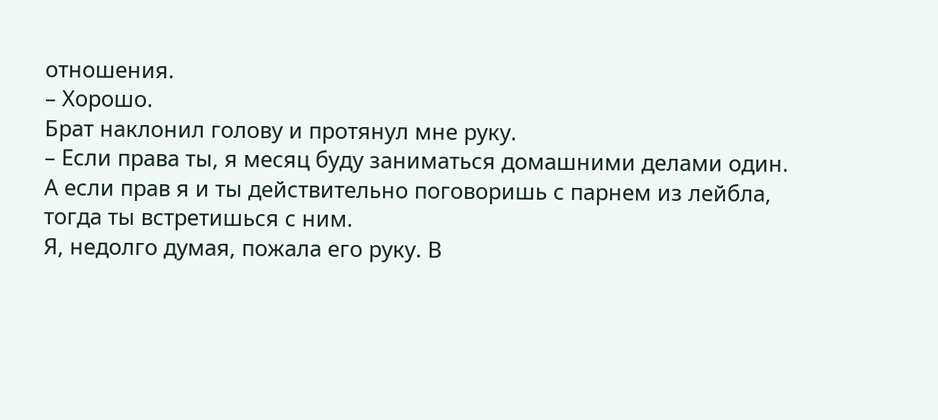отношения.
– Хорошо.
Брат наклонил голову и протянул мне руку.
– Если права ты, я месяц буду заниматься домашними делами один. А если прав я и ты действительно поговоришь с парнем из лейбла, тогда ты встретишься с ним.
Я, недолго думая, пожала его руку. В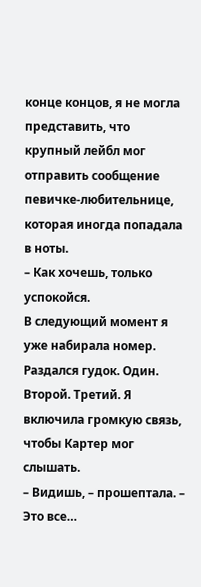конце концов, я не могла представить, что крупный лейбл мог отправить сообщение певичке-любительнице, которая иногда попадала в ноты.
– Как хочешь, только успокойся.
В следующий момент я уже набирала номер. Раздался гудок. Один. Второй. Третий. Я включила громкую связь, чтобы Картер мог слышать.
– Видишь, – прошептала. – Это все…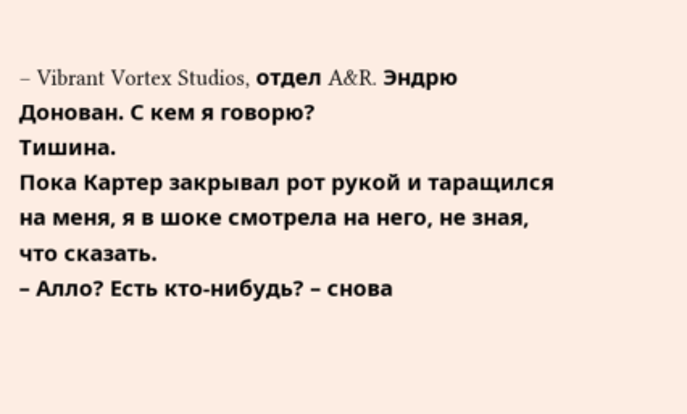– Vibrant Vortex Studios, отдел A&R. Эндрю Донован. С кем я говорю?
Тишина.
Пока Картер закрывал рот рукой и таращился на меня, я в шоке смотрела на него, не зная, что сказать.
– Алло? Есть кто-нибудь? – снова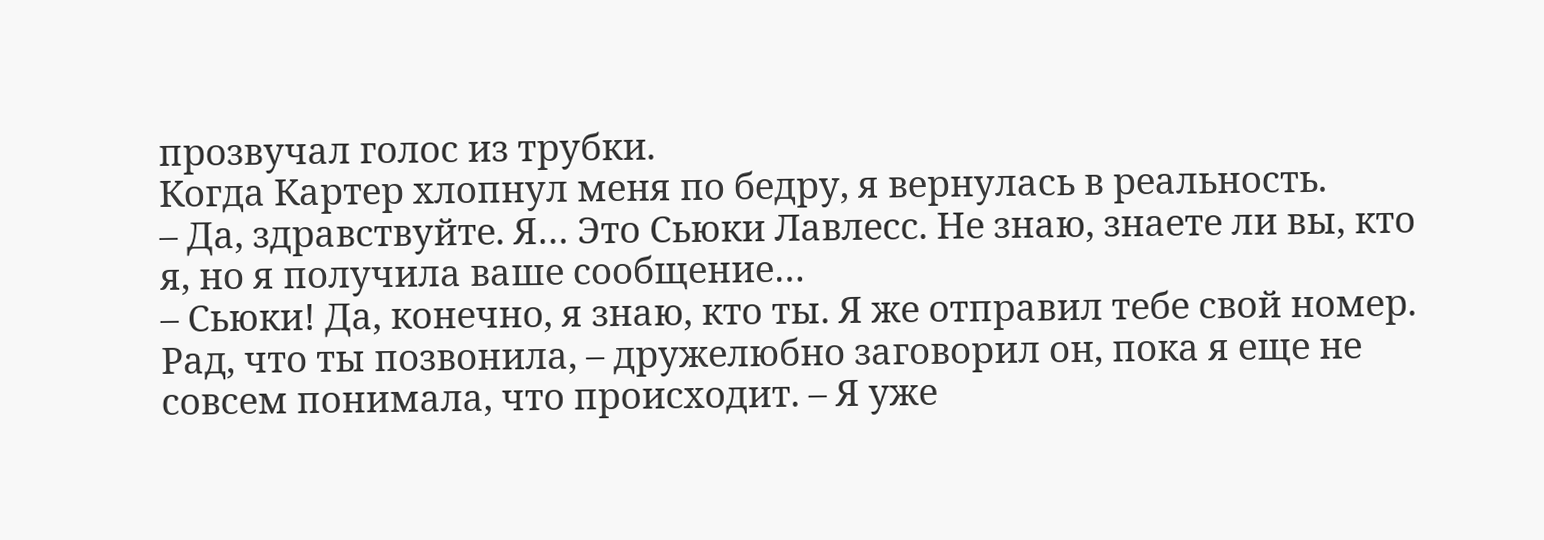прозвучал голос из трубки.
Когда Картер хлопнул меня по бедру, я вернулась в реальность.
– Да, здравствуйте. Я… Это Сьюки Лавлесс. Не знаю, знаете ли вы, кто я, но я получила ваше сообщение…
– Сьюки! Да, конечно, я знаю, кто ты. Я же отправил тебе свой номер. Рад, что ты позвонила, – дружелюбно заговорил он, пока я еще не совсем понимала, что происходит. – Я уже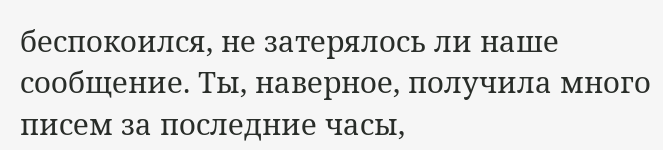беспокоился, не затерялось ли наше сообщение. Ты, наверное, получила много писем за последние часы,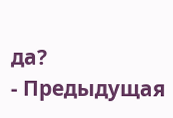да?
- Предыдущая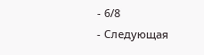- 6/8
- Следующая